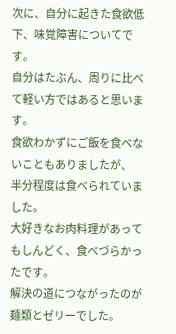次に、自分に起きた食欲低下、味覚障害についてです。
自分はたぶん、周りに比べて軽い方ではあると思います。
食欲わかずにご飯を食べないこともありましたが、
半分程度は食べられていました。
大好きなお肉料理があってもしんどく、食べづらかったです。
解決の道につながったのが
麺類とゼリーでした。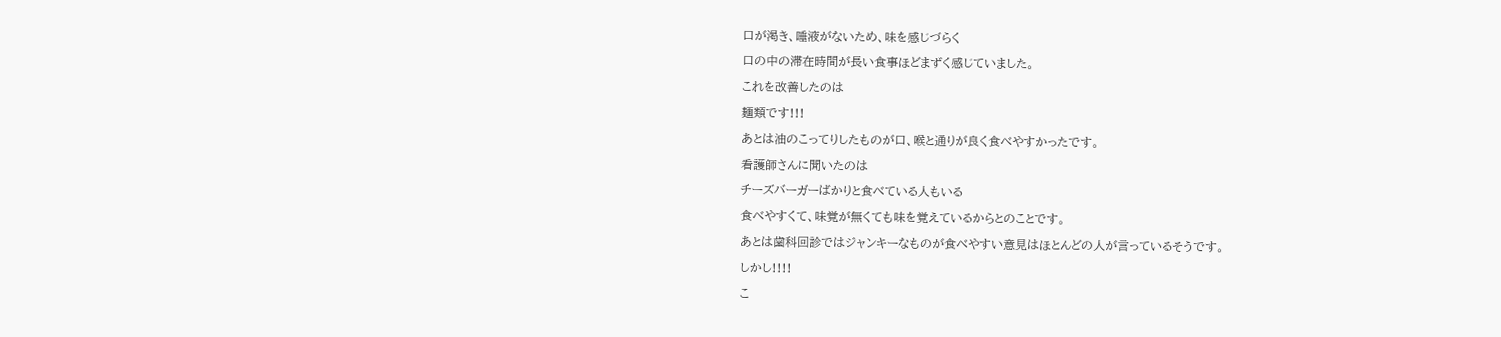口が渇き、唾液がないため、味を感じづらく
口の中の滞在時間が長い食事ほどまずく感じていました。
これを改善したのは
麺類です!!!
あとは油のこってりしたものが口、喉と通りが良く食べやすかったです。
看護師さんに聞いたのは
チーズバーガーばかりと食べている人もいる
食べやすくて、味覚が無くても味を覚えているからとのことです。
あとは歯科回診ではジャンキーなものが食べやすい意見はほとんどの人が言っているそうです。
しかし!!!!
こ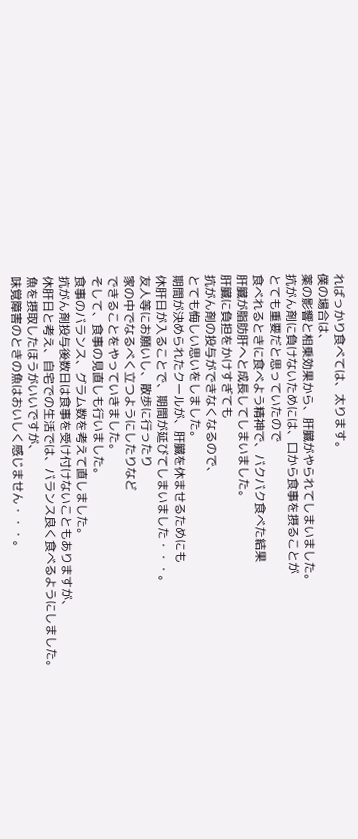ればっかり食べては、太ります。
僕の場合は、
薬の影響と相乗効果から、肝臓がやられてしまいました。
抗がん剤に負けないためには、口から食事を摂ることが
とても重要だと思っていたので
食べれるときに食べよう精神で、バクバク食べた結果
肝臓が脂肪肝へと成長してしまいました。
肝臓に負担をかけすぎても
抗がん剤の投与ができなくなるので、
とても悔しい思いをしました。
期間が決められたクールが、肝臓を休ませるためにも
休肝日が入ることで、期間が延びてしまいました・・・。
友人等にお願いし、散歩に行ったり
家の中でなるべく立つようにしたりなど
できることをやっていきました。
そして、食事の見直しも行いました。
食事のバランス、グラム数を考えて直しました。
抗がん剤投与後数日は食事を受け付けないこともありますが、
休肝日と考え、自宅での生活では、バランス良く食べるようにしました。
魚を摂取したほうがいいですが、
味覚障害のときの魚はおいしく感じません・・・。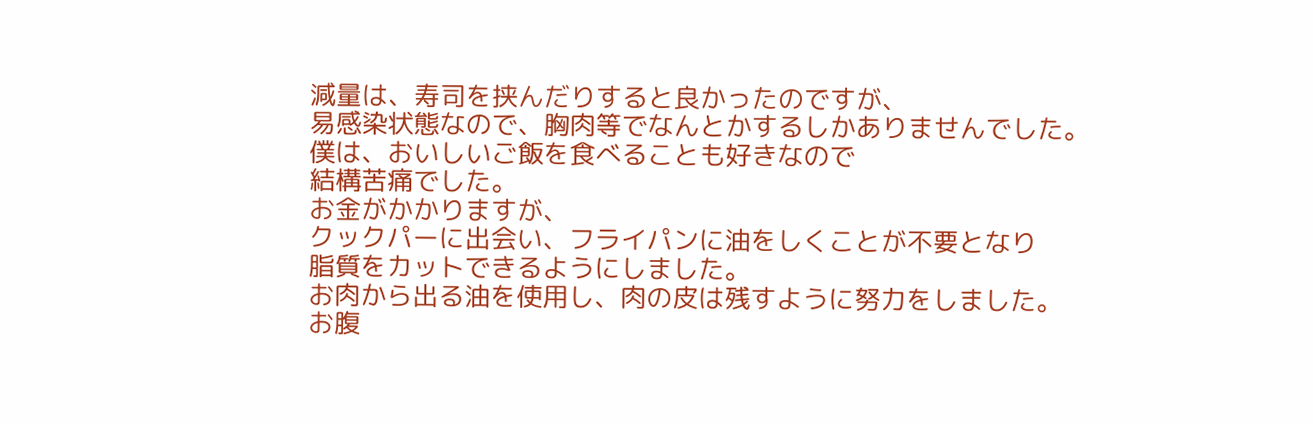減量は、寿司を挟んだりすると良かったのですが、
易感染状態なので、胸肉等でなんとかするしかありませんでした。
僕は、おいしいご飯を食べることも好きなので
結構苦痛でした。
お金がかかりますが、
クックパーに出会い、フライパンに油をしくことが不要となり
脂質をカットできるようにしました。
お肉から出る油を使用し、肉の皮は残すように努力をしました。
お腹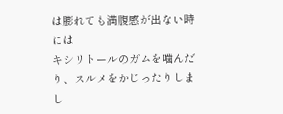は膨れても満腹感が出ない時には
キシリトールのガムを噛んだり、スルメをかじったりしまし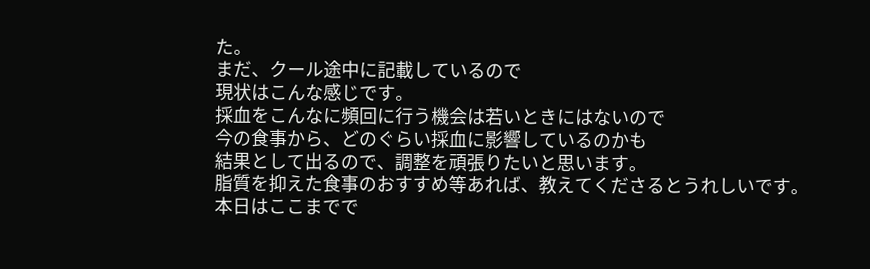た。
まだ、クール途中に記載しているので
現状はこんな感じです。
採血をこんなに頻回に行う機会は若いときにはないので
今の食事から、どのぐらい採血に影響しているのかも
結果として出るので、調整を頑張りたいと思います。
脂質を抑えた食事のおすすめ等あれば、教えてくださるとうれしいです。
本日はここまでで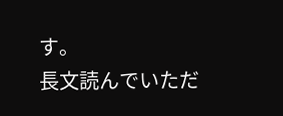す。
長文読んでいただ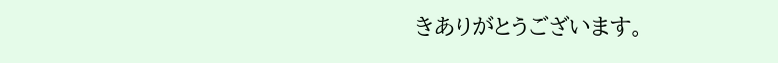きありがとうございます。